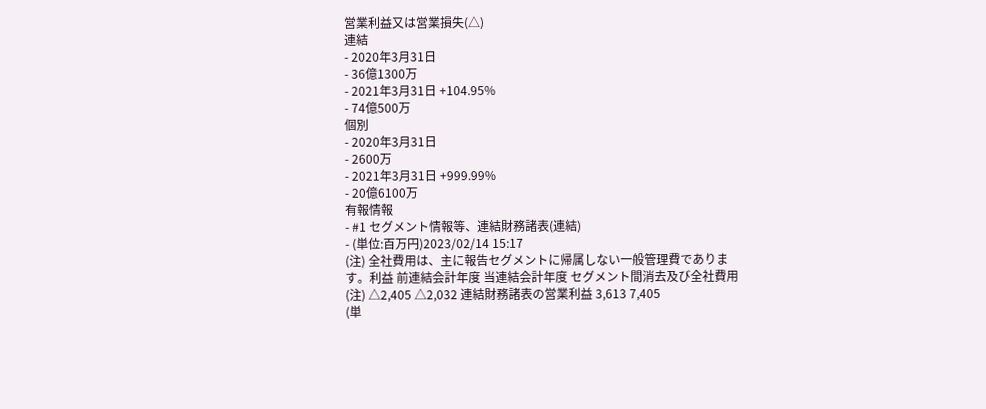営業利益又は営業損失(△)
連結
- 2020年3月31日
- 36億1300万
- 2021年3月31日 +104.95%
- 74億500万
個別
- 2020年3月31日
- 2600万
- 2021年3月31日 +999.99%
- 20億6100万
有報情報
- #1 セグメント情報等、連結財務諸表(連結)
- (単位:百万円)2023/02/14 15:17
(注) 全社費用は、主に報告セグメントに帰属しない一般管理費であります。利益 前連結会計年度 当連結会計年度 セグメント間消去及び全社費用(注) △2,405 △2,032 連結財務諸表の営業利益 3,613 7,405
(単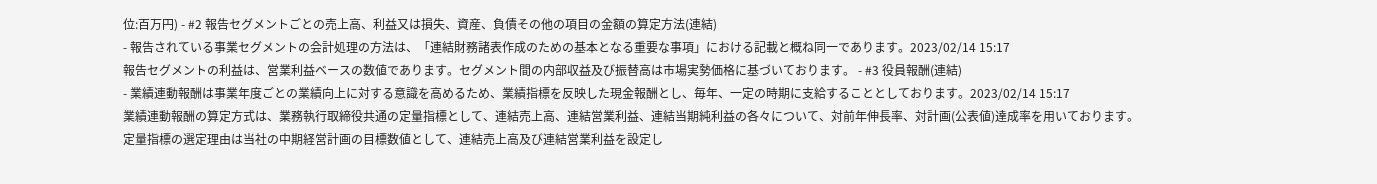位:百万円) - #2 報告セグメントごとの売上高、利益又は損失、資産、負債その他の項目の金額の算定方法(連結)
- 報告されている事業セグメントの会計処理の方法は、「連結財務諸表作成のための基本となる重要な事項」における記載と概ね同一であります。2023/02/14 15:17
報告セグメントの利益は、営業利益ベースの数値であります。セグメント間の内部収益及び振替高は市場実勢価格に基づいております。 - #3 役員報酬(連結)
- 業績連動報酬は事業年度ごとの業績向上に対する意識を高めるため、業績指標を反映した現金報酬とし、毎年、一定の時期に支給することとしております。2023/02/14 15:17
業績連動報酬の算定方式は、業務執行取締役共通の定量指標として、連結売上高、連結営業利益、連結当期純利益の各々について、対前年伸長率、対計画(公表値)達成率を用いております。定量指標の選定理由は当社の中期経営計画の目標数値として、連結売上高及び連結営業利益を設定し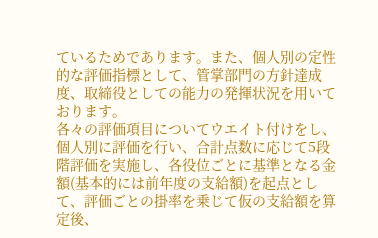ているためであります。また、個人別の定性的な評価指標として、管掌部門の方針達成度、取締役としての能力の発揮状況を用いております。
各々の評価項目についてウエイト付けをし、個人別に評価を行い、合計点数に応じて5段階評価を実施し、各役位ごとに基準となる金額(基本的には前年度の支給額)を起点として、評価ごとの掛率を乗じて仮の支給額を算定後、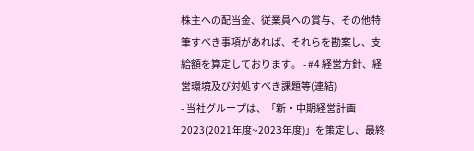株主への配当金、従業員への賞与、その他特筆すべき事項があれば、それらを勘案し、支給額を算定しております。 - #4 経営方針、経営環境及び対処すべき課題等(連結)
- 当社グループは、「新・中期経営計画2023(2021年度~2023年度)」を策定し、最終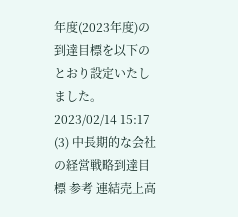年度(2023年度)の到達目標を以下のとおり設定いたしました。2023/02/14 15:17
(3) 中長期的な会社の経営戦略到達目標 参考 連結売上高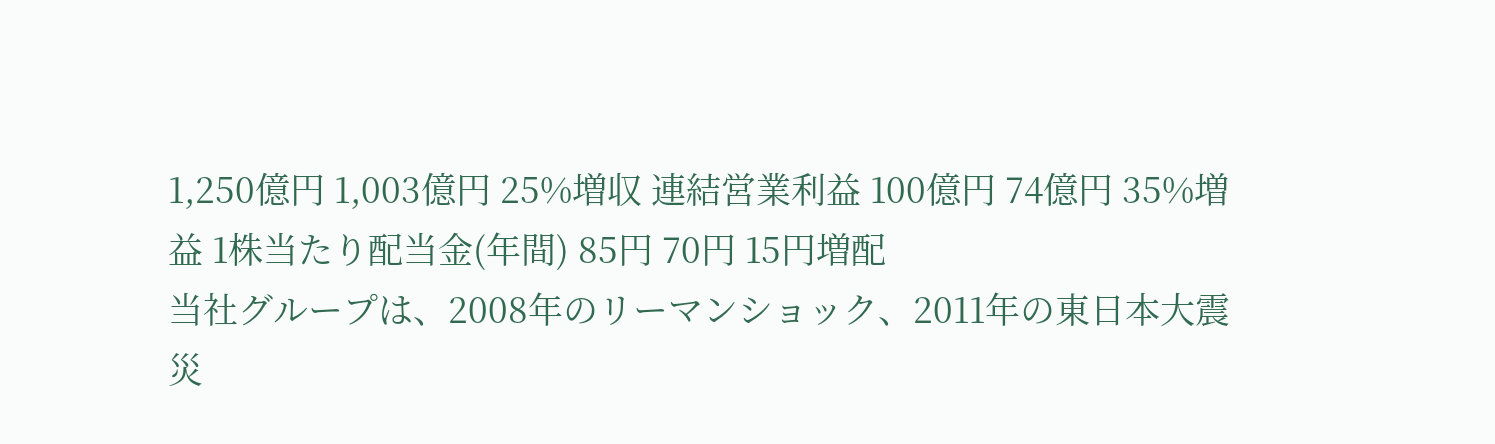1,250億円 1,003億円 25%増収 連結営業利益 100億円 74億円 35%増益 1株当たり配当金(年間) 85円 70円 15円増配
当社グループは、2008年のリーマンショック、2011年の東日本大震災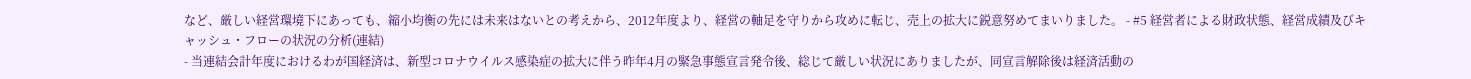など、厳しい経営環境下にあっても、縮小均衡の先には未来はないとの考えから、2012年度より、経営の軸足を守りから攻めに転じ、売上の拡大に鋭意努めてまいりました。 - #5 経営者による財政状態、経営成績及びキャッシュ・フローの状況の分析(連結)
- 当連結会計年度におけるわが国経済は、新型コロナウイルス感染症の拡大に伴う昨年4月の緊急事態宣言発令後、総じて厳しい状況にありましたが、同宣言解除後は経済活動の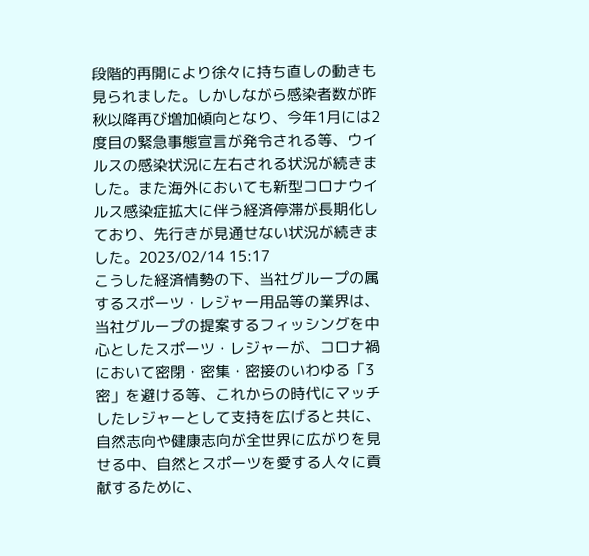段階的再開により徐々に持ち直しの動きも見られました。しかしながら感染者数が昨秋以降再び増加傾向となり、今年1月には2度目の緊急事態宣言が発令される等、ウイルスの感染状況に左右される状況が続きました。また海外においても新型コロナウイルス感染症拡大に伴う経済停滞が長期化しており、先行きが見通せない状況が続きました。2023/02/14 15:17
こうした経済情勢の下、当社グループの属するスポーツ・レジャー用品等の業界は、当社グループの提案するフィッシングを中心としたスポーツ・レジャーが、コロナ禍において密閉・密集・密接のいわゆる「3密」を避ける等、これからの時代にマッチしたレジャーとして支持を広げると共に、自然志向や健康志向が全世界に広がりを見せる中、自然とスポーツを愛する人々に貢献するために、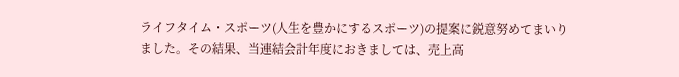ライフタイム・スポーツ(人生を豊かにするスポーツ)の提案に鋭意努めてまいりました。その結果、当連結会計年度におきましては、売上高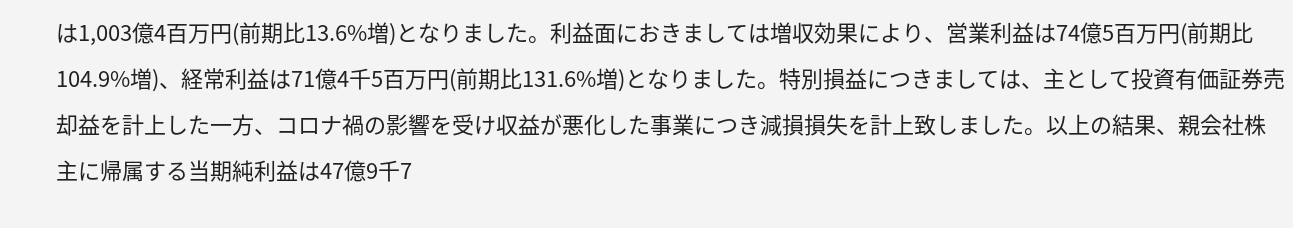は1,003億4百万円(前期比13.6%増)となりました。利益面におきましては増収効果により、営業利益は74億5百万円(前期比104.9%増)、経常利益は71億4千5百万円(前期比131.6%増)となりました。特別損益につきましては、主として投資有価証券売却益を計上した一方、コロナ禍の影響を受け収益が悪化した事業につき減損損失を計上致しました。以上の結果、親会社株主に帰属する当期純利益は47億9千7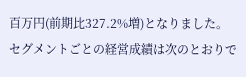百万円(前期比327.2%増)となりました。
セグメントごとの経営成績は次のとおりで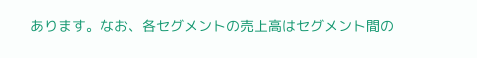あります。なお、各セグメントの売上高はセグメント間の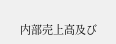内部売上高及び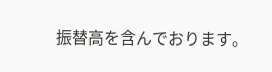振替高を含んでおります。